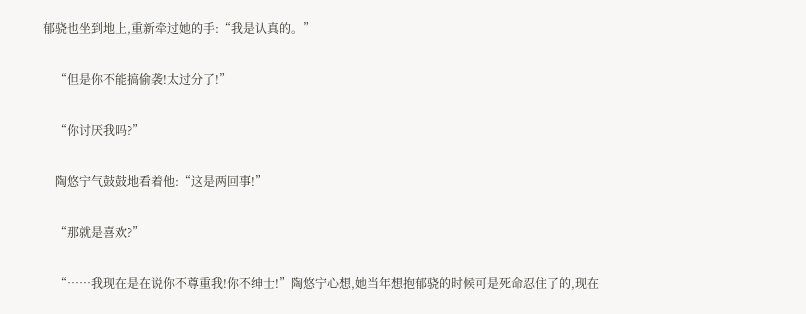郁骁也坐到地上,重新牵过她的手:“我是认真的。”

    “但是你不能搞偷袭!太过分了!”

    “你讨厌我吗?”

    陶悠宁气鼓鼓地看着他:“这是两回事!”

    “那就是喜欢?”

    “……我现在是在说你不尊重我!你不绅士!”陶悠宁心想,她当年想抱郁骁的时候可是死命忍住了的,现在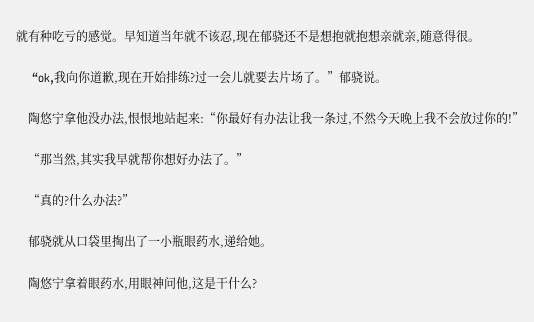就有种吃亏的感觉。早知道当年就不该忍,现在郁骁还不是想抱就抱想亲就亲,随意得很。

    “ok,我向你道歉,现在开始排练?过一会儿就要去片场了。”郁骁说。

    陶悠宁拿他没办法,恨恨地站起来:“你最好有办法让我一条过,不然今天晚上我不会放过你的!”

    “那当然,其实我早就帮你想好办法了。”

    “真的?什么办法?”

    郁骁就从口袋里掏出了一小瓶眼药水,递给她。

    陶悠宁拿着眼药水,用眼神问他,这是干什么?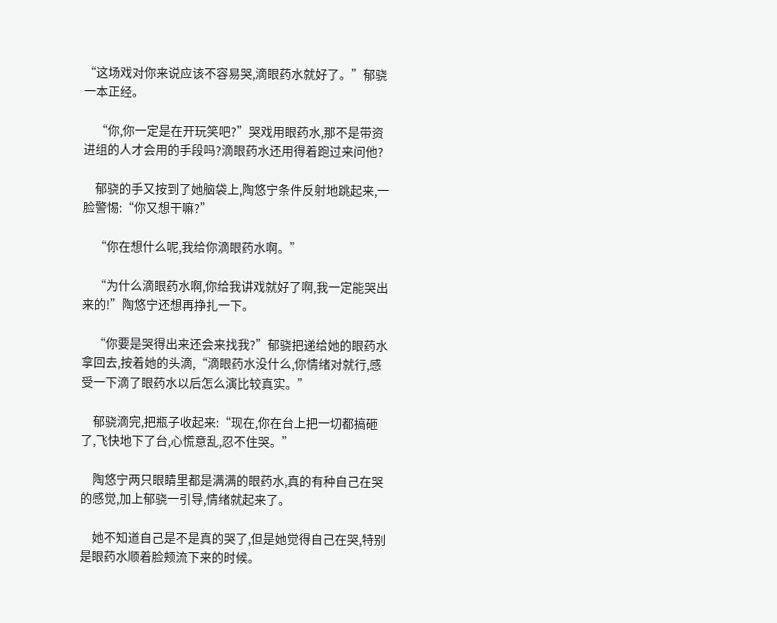“这场戏对你来说应该不容易哭,滴眼药水就好了。”郁骁一本正经。

    “你,你一定是在开玩笑吧?”哭戏用眼药水,那不是带资进组的人才会用的手段吗?滴眼药水还用得着跑过来问他?

    郁骁的手又按到了她脑袋上,陶悠宁条件反射地跳起来,一脸警惕:“你又想干嘛?”

    “你在想什么呢,我给你滴眼药水啊。”

    “为什么滴眼药水啊,你给我讲戏就好了啊,我一定能哭出来的!”陶悠宁还想再挣扎一下。

    “你要是哭得出来还会来找我?”郁骁把递给她的眼药水拿回去,按着她的头滴,“滴眼药水没什么,你情绪对就行,感受一下滴了眼药水以后怎么演比较真实。”

    郁骁滴完,把瓶子收起来:“现在,你在台上把一切都搞砸了,飞快地下了台,心慌意乱,忍不住哭。”

    陶悠宁两只眼睛里都是满满的眼药水,真的有种自己在哭的感觉,加上郁骁一引导,情绪就起来了。

    她不知道自己是不是真的哭了,但是她觉得自己在哭,特别是眼药水顺着脸颊流下来的时候。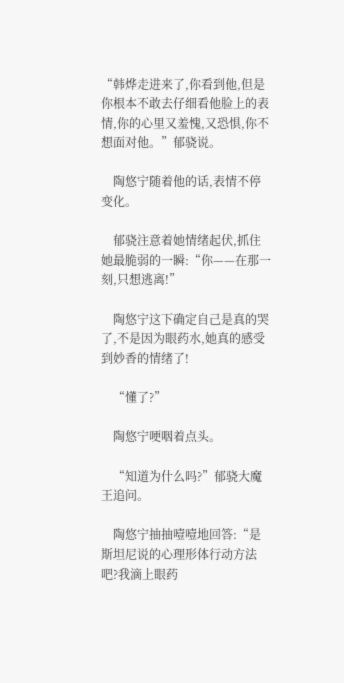“韩烨走进来了,你看到他,但是你根本不敢去仔细看他脸上的表情,你的心里又羞愧,又恐惧,你不想面对他。”郁骁说。

    陶悠宁随着他的话,表情不停变化。

    郁骁注意着她情绪起伏,抓住她最脆弱的一瞬:“你——在那一刻,只想逃离!”

    陶悠宁这下确定自己是真的哭了,不是因为眼药水,她真的感受到妙香的情绪了!

    “懂了?”

    陶悠宁哽咽着点头。

    “知道为什么吗?”郁骁大魔王追问。

    陶悠宁抽抽噎噎地回答:“是斯坦尼说的心理形体行动方法吧?我滴上眼药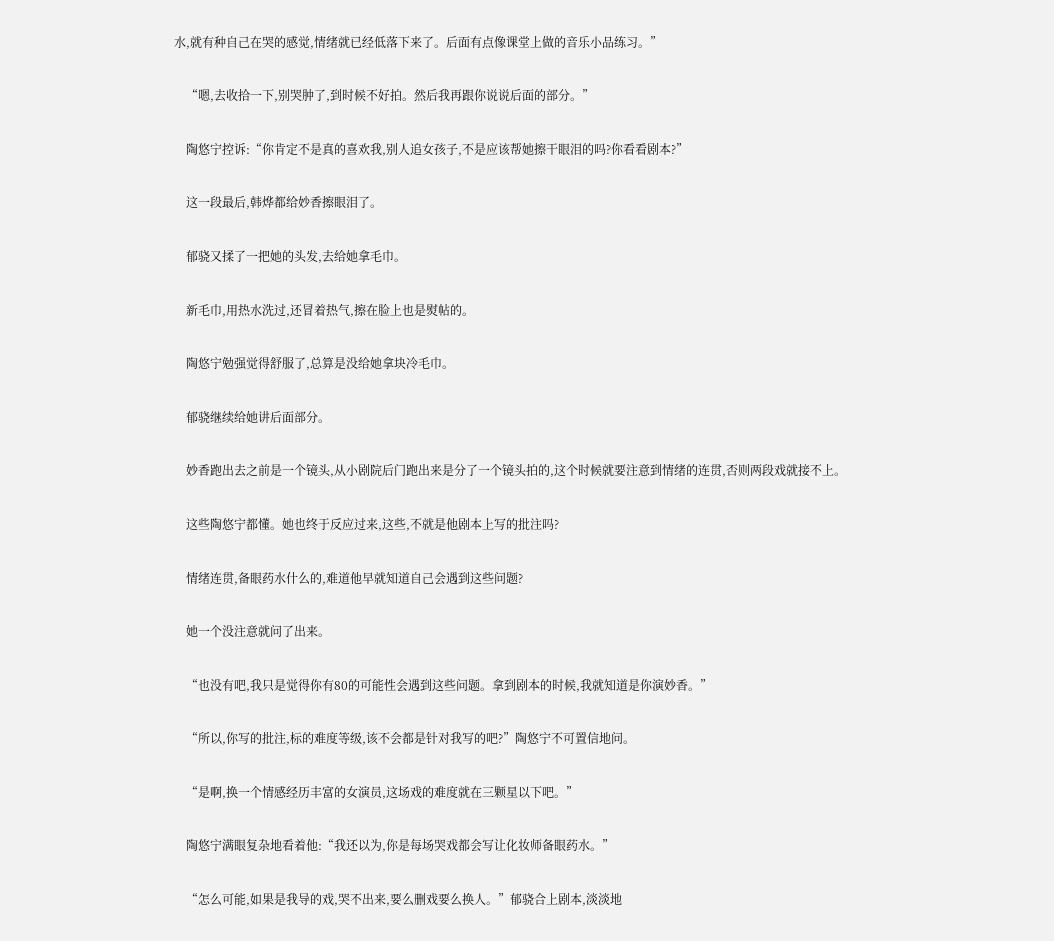水,就有种自己在哭的感觉,情绪就已经低落下来了。后面有点像课堂上做的音乐小品练习。”

    “嗯,去收拾一下,别哭肿了,到时候不好拍。然后我再跟你说说后面的部分。”

    陶悠宁控诉:“你肯定不是真的喜欢我,别人追女孩子,不是应该帮她擦干眼泪的吗?你看看剧本?”

    这一段最后,韩烨都给妙香擦眼泪了。

    郁骁又揉了一把她的头发,去给她拿毛巾。

    新毛巾,用热水洗过,还冒着热气,擦在脸上也是熨帖的。

    陶悠宁勉强觉得舒服了,总算是没给她拿块冷毛巾。

    郁骁继续给她讲后面部分。

    妙香跑出去之前是一个镜头,从小剧院后门跑出来是分了一个镜头拍的,这个时候就要注意到情绪的连贯,否则两段戏就接不上。

    这些陶悠宁都懂。她也终于反应过来,这些,不就是他剧本上写的批注吗?

    情绪连贯,备眼药水什么的,难道他早就知道自己会遇到这些问题?

    她一个没注意就问了出来。

    “也没有吧,我只是觉得你有80的可能性会遇到这些问题。拿到剧本的时候,我就知道是你演妙香。”

    “所以,你写的批注,标的难度等级,该不会都是针对我写的吧?”陶悠宁不可置信地问。

    “是啊,换一个情感经历丰富的女演员,这场戏的难度就在三颗星以下吧。”

    陶悠宁满眼复杂地看着他:“我还以为,你是每场哭戏都会写让化妆师备眼药水。”

    “怎么可能,如果是我导的戏,哭不出来,要么删戏要么换人。”郁骁合上剧本,淡淡地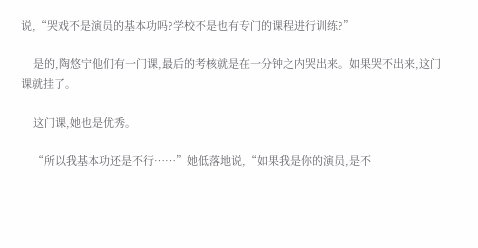说,“哭戏不是演员的基本功吗?学校不是也有专门的课程进行训练?”

    是的,陶悠宁他们有一门课,最后的考核就是在一分钟之内哭出来。如果哭不出来,这门课就挂了。

    这门课,她也是优秀。

    “所以我基本功还是不行……”她低落地说,“如果我是你的演员,是不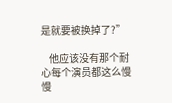是就要被换掉了?”

    他应该没有那个耐心每个演员都这么慢慢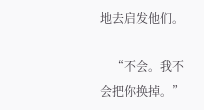地去启发他们。

    “不会。我不会把你换掉。”